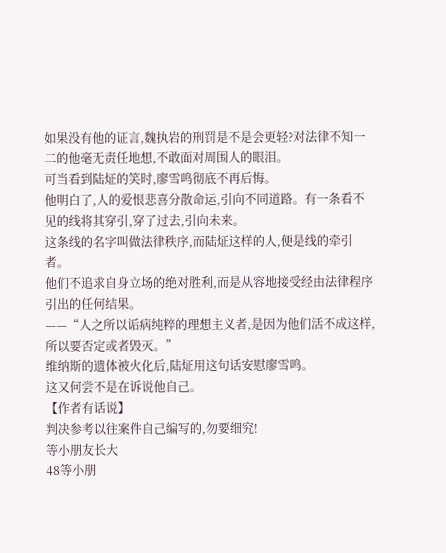如果没有他的证言,魏执岩的刑罚是不是会更轻?对法律不知一二的他毫无责任地想,不敢面对周围人的眼泪。
可当看到陆炡的笑时,廖雪鸣彻底不再后悔。
他明白了,人的爱恨悲喜分散命运,引向不同道路。有一条看不见的线将其穿引,穿了过去,引向未来。
这条线的名字叫做法律秩序,而陆炡这样的人,便是线的牵引者。
他们不追求自身立场的绝对胜利,而是从容地接受经由法律程序引出的任何结果。
——“人之所以诟病纯粹的理想主义者,是因为他们活不成这样,所以要否定或者毁灭。”
维纳斯的遗体被火化后,陆炡用这句话安慰廖雪鸣。
这又何尝不是在诉说他自己。
【作者有话说】
判决参考以往案件自己编写的,勿要细究!
等小朋友长大
48等小朋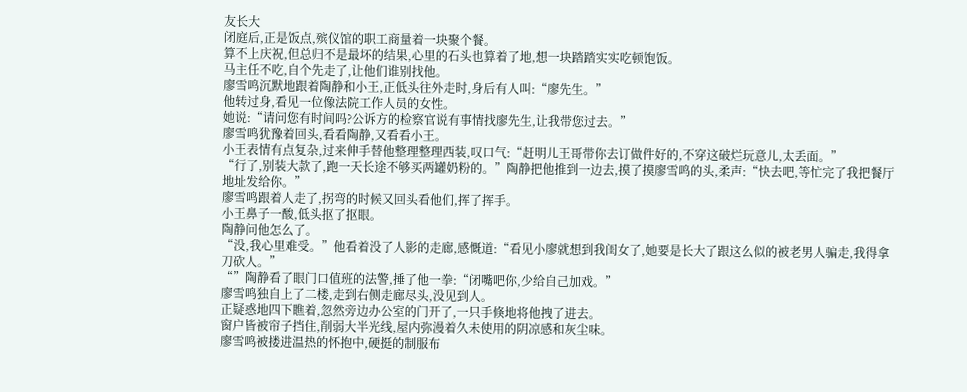友长大
闭庭后,正是饭点,殡仪馆的职工商量着一块聚个餐。
算不上庆祝,但总归不是最坏的结果,心里的石头也算着了地,想一块踏踏实实吃顿饱饭。
马主任不吃,自个先走了,让他们谁别找他。
廖雪鸣沉默地跟着陶静和小王,正低头往外走时,身后有人叫:“廖先生。”
他转过身,看见一位像法院工作人员的女性。
她说:“请问您有时间吗?公诉方的检察官说有事情找廖先生,让我带您过去。”
廖雪鸣犹豫着回头,看看陶静,又看看小王。
小王表情有点复杂,过来伸手替他整理整理西装,叹口气:“赶明儿王哥带你去订做件好的,不穿这破烂玩意儿,太丢面。”
“行了,别装大款了,跑一天长途不够买两罐奶粉的。”陶静把他推到一边去,摸了摸廖雪鸣的头,柔声:“快去吧,等忙完了我把餐厅地址发给你。”
廖雪鸣跟着人走了,拐弯的时候又回头看他们,挥了挥手。
小王鼻子一酸,低头抠了抠眼。
陶静问他怎么了。
“没,我心里难受。”他看着没了人影的走廊,感慨道:“看见小廖就想到我闺女了,她要是长大了跟这么似的被老男人骗走,我得拿刀砍人。”
“”陶静看了眼门口值班的法警,捶了他一拳:“闭嘴吧你,少给自己加戏。”
廖雪鸣独自上了二楼,走到右侧走廊尽头,没见到人。
正疑惑地四下瞧着,忽然旁边办公室的门开了,一只手倏地将他拽了进去。
窗户皆被帘子挡住,削弱大半光线,屋内弥漫着久未使用的阴凉感和灰尘味。
廖雪鸣被搂进温热的怀抱中,硬挺的制服布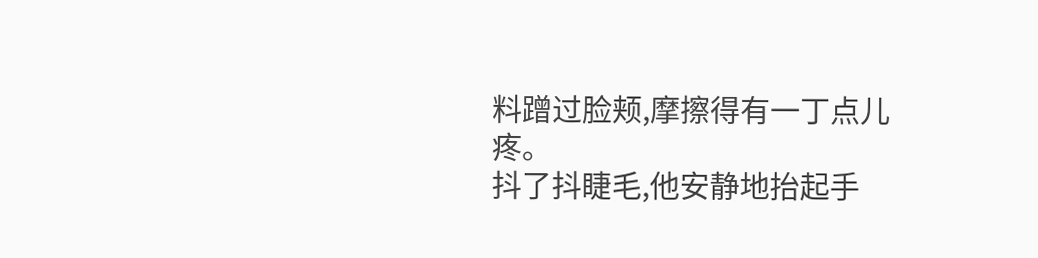料蹭过脸颊,摩擦得有一丁点儿疼。
抖了抖睫毛,他安静地抬起手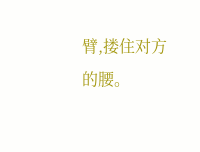臂,搂住对方的腰。